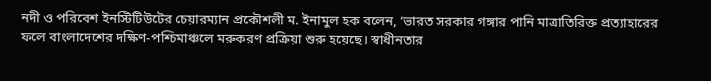নদী ও পরিবেশ ইনস্টিটিউটের চেয়ারম্যান প্রকৌশলী ম. ইনামুল হক বলেন, ‘ভারত সরকার গঙ্গার পানি মাত্রাতিরিক্ত প্রত্যাহারের ফলে বাংলাদেশের দক্ষিণ-পশ্চিমাঞ্চলে মরুকরণ প্রক্রিয়া শুরু হয়েছে। স্বাধীনতার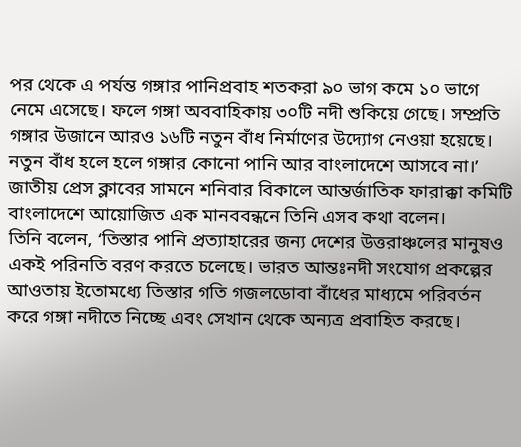পর থেকে এ পর্যন্ত গঙ্গার পানিপ্রবাহ শতকরা ৯০ ভাগ কমে ১০ ভাগে নেমে এসেছে। ফলে গঙ্গা অববাহিকায় ৩০টি নদী শুকিয়ে গেছে। সম্প্রতি গঙ্গার উজানে আরও ১৬টি নতুন বাঁধ নির্মাণের উদ্যোগ নেওয়া হয়েছে। নতুন বাঁধ হলে হলে গঙ্গার কোনো পানি আর বাংলাদেশে আসবে না।’
জাতীয় প্রেস ক্লাবের সামনে শনিবার বিকালে আন্তর্জাতিক ফারাক্কা কমিটি বাংলাদেশে আয়োজিত এক মানববন্ধনে তিনি এসব কথা বলেন।
তিনি বলেন, ‘তিস্তার পানি প্রত্যাহারের জন্য দেশের উত্তরাঞ্চলের মানুষও একই পরিনতি বরণ করতে চলেছে। ভারত আন্তঃনদী সংযোগ প্রকল্পের আওতায় ইতোমধ্যে তিস্তার গতি গজলডোবা বাঁধের মাধ্যমে পরিবর্তন করে গঙ্গা নদীতে নিচ্ছে এবং সেখান থেকে অন্যত্র প্রবাহিত করছে।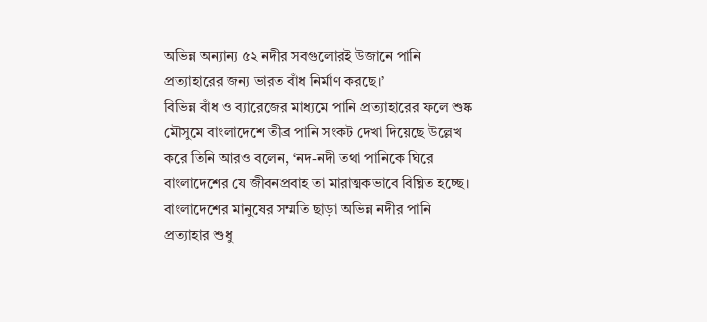অভিন্ন অন্যান্য ৫২ নদীর সবগুলোরই উজানে পানি প্রত্যাহারের জন্য ভারত বাঁধ নির্মাণ করছে।’
বিভিন্ন বাঁধ ও ব্যারেজের মাধ্যমে পানি প্রত্যাহারের ফলে শুষ্ক মৌসুমে বাংলাদেশে তীব্র পানি সংকট দেখা দিয়েছে উল্লেখ করে তিনি আরও বলেন, ‘নদ-নদী তথা পানিকে ঘিরে বাংলাদেশের যে জীবনপ্রবাহ তা মারাত্মকভাবে বিঘ্নিত হচ্ছে। বাংলাদেশের মানুষের সম্মতি ছাড়া অভিন্ন নদীর পানি প্রত্যাহার শুধু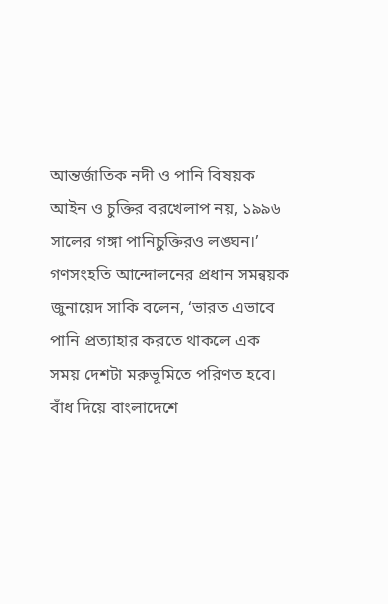আন্তর্জাতিক নদী ও পানি বিষয়ক আইন ও চুক্তির বরখেলাপ নয়, ১৯৯৬ সালের গঙ্গা পানিচুক্তিরও লঙ্ঘন।’
গণসংহতি আন্দোলনের প্রধান সমন্বয়ক জুনায়েদ সাকি বলেন, ‘ভারত এভাবে পানি প্রত্যাহার করতে থাকলে এক সময় দেশটা মরুভূমিতে পরিণত হবে। বাঁধ দিয়ে বাংলাদেশে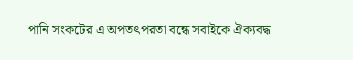পানি সংকটের এ অপতৎপরতা বন্ধে সবাইকে ঐক্যবদ্ধ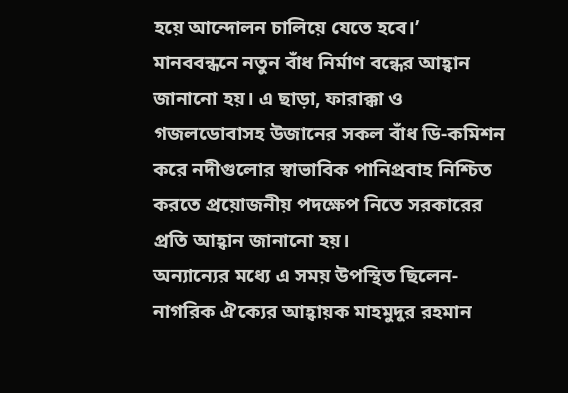হয়ে আন্দোলন চালিয়ে যেতে হবে।’
মানববন্ধনে নতুন বাঁধ নির্মাণ বন্ধের আহ্বান জানানো হয়। এ ছাড়া, ফারাক্কা ও গজলডোবাসহ উজানের সকল বাঁধ ডি-কমিশন করে নদীগুলোর স্বাভাবিক পানিপ্রবাহ নিশ্চিত করতে প্রয়োজনীয় পদক্ষেপ নিতে সরকারের প্রতি আহ্বান জানানো হয়।
অন্যান্যের মধ্যে এ সময় উপস্থিত ছিলেন- নাগরিক ঐক্যের আহ্বায়ক মাহমুদুর রহমান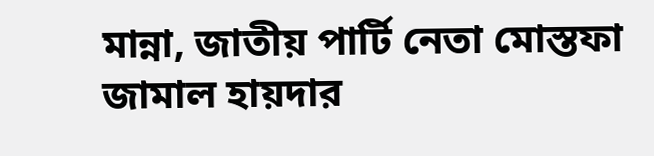মান্না, জাতীয় পার্টি নেতা মোস্তফা জামাল হায়দার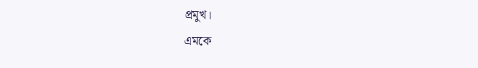প্রমুখ।
এমকে